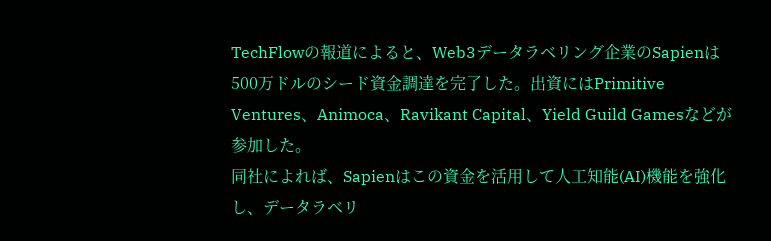TechFlowの報道によると、Web3データラベリング企業のSapienは500万ドルのシード資金調達を完了した。出資にはPrimitive Ventures、Animoca、Ravikant Capital、Yield Guild Gamesなどが参加した。
同社によれば、Sapienはこの資金を活用して人工知能(AI)機能を強化し、データラベリ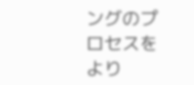ングのプロセスをより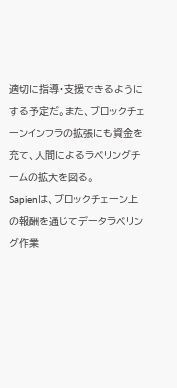適切に指導・支援できるようにする予定だ。また、ブロックチェーンインフラの拡張にも資金を充て、人間によるラベリングチームの拡大を図る。
Sapienは、ブロックチェーン上の報酬を通じてデータラベリング作業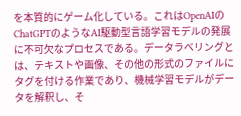を本質的にゲーム化している。これはOpenAIのChatGPTのようなAI駆動型言語学習モデルの発展に不可欠なプロセスである。データラベリングとは、テキストや画像、その他の形式のファイルにタグを付ける作業であり、機械学習モデルがデータを解釈し、そ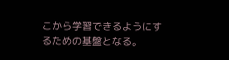こから学習できるようにするための基盤となる。